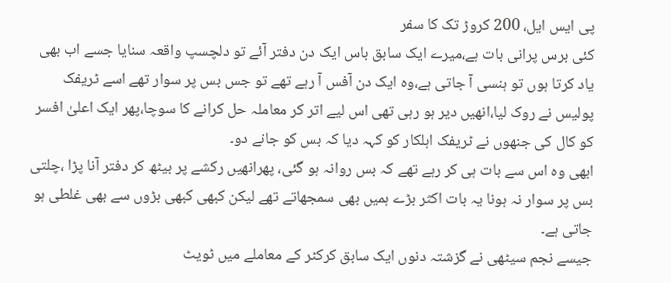پی ایس ایل، 200 کروڑ تک کا سفر
کئی برس پرانی بات ہے،میرے ایک سابق باس ایک دن دفتر آئے تو دلچسپ واقعہ سنایا جسے اب بھی یاد کرتا ہوں تو ہنسی آ جاتی ہے،وہ ایک دن آفس آ رہے تھے تو جس بس پر سوار تھے اسے ٹریفک پولیس نے روک لیا،انھیں دیر ہو رہی تھی اس لیے اتر کر معاملہ حل کرانے کا سوچا،پھر ایک اعلیٰ افسر کو کال کی جنھوں نے ٹریفک اہلکار کو کہہ دیا کہ بس کو جانے دو۔
ابھی وہ اس سے بات ہی کر رہے تھے کہ بس روانہ ہو گئی، پھرانھیں رکشے پر بیٹھ کر دفتر آنا پڑا ،چلتی بس پر سوار نہ ہونا یہ بات اکثر بڑے ہمیں بھی سمجھاتے تھے لیکن کبھی کبھی بڑوں سے بھی غلطی ہو جاتی ہے۔
جیسے نجم سیٹھی نے گزشتہ دنوں ایک سابق کرکٹر کے معاملے میں ٹویٹ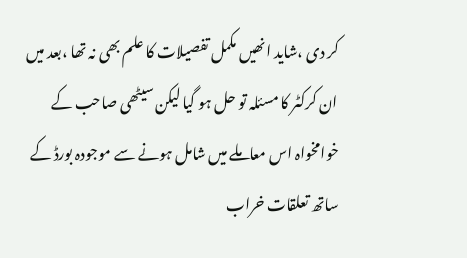کر دی ،شاید انھیں مکمل تفصیلات کا علم بھی نہ تھا ،بعد میں ان کرکٹر کا مسئلہ تو حل ہو گیا لیکن سیٹھی صاحب کے خوامخواہ اس معاملے میں شامل ہونے سے موجودہ بورڈ کے ساتھ تعلقات خراب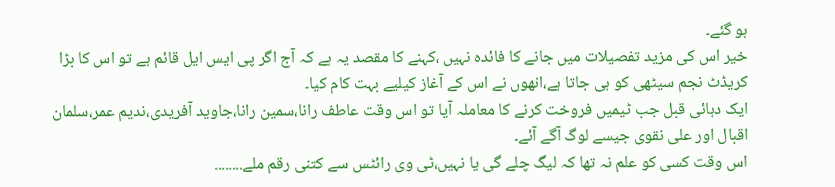ہو گئے۔
خیر اس کی مزید تفصیلات میں جانے کا فائدہ نہیں ،کہنے کا مقصد یہ ہے کہ آج اگر پی ایس ایل قائم ہے تو اس کا بڑا کریڈٹ نجم سیٹھی کو ہی جاتا ہے،انھوں نے اس کے آغاز کیلیے بہت کام کیا۔
ایک دہائی قبل جب ٹیمیں فروخت کرنے کا معاملہ آیا تو اس وقت عاطف رانا،سمین رانا،جاوید آفریدی،ندیم عمر،سلمان اقبال اور علی نقوی جیسے لوگ آگے آئے۔
اس وقت کسی کو علم نہ تھا کہ لیگ چلے گی یا نہیں،ٹی وی رائٹس سے کتنی رقم ملے........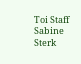Toi Staff
Sabine Sterk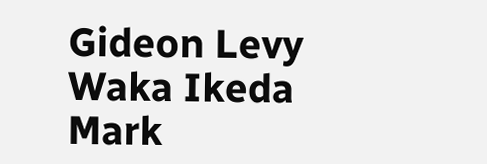Gideon Levy
Waka Ikeda
Mark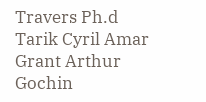Travers Ph.d
Tarik Cyril Amar
Grant Arthur Gochin